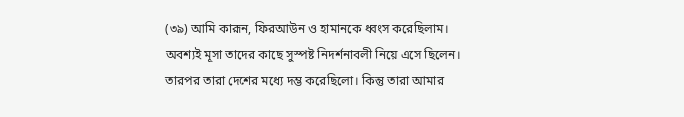(৩৯) আমি কারূন, ফিরআউন ও হামানকে ধ্বংস করেছিলাম। অবশ্যই মূসা তাদের কাছে সুস্পষ্ট নিদর্শনাবলী নিয়ে এসে ছিলেন। তারপর তারা দেশের মধ্যে দম্ভ করেছিলো। কিন্তু তারা আমার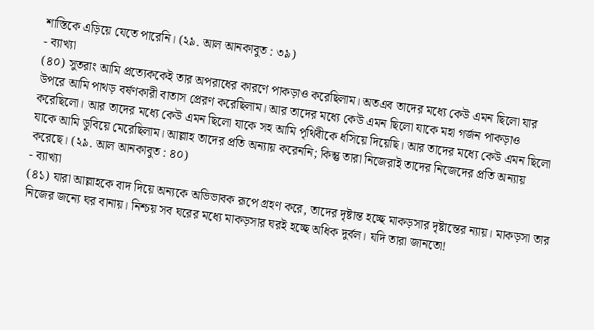শাস্তিকে এড়িয়ে যেতে পারেনি। (২৯. আল আনকাবুত : ৩৯)
- ব্যাখ্যা
(৪০) সুতরাং আমি প্রত্যেককেই তার অপরাধের কারণে পাকড়াও করেছিলাম। অতএব তাদের মধ্যে কেউ এমন ছিলো যার উপরে আমি পাথড় বর্ষণকারী বাতাস প্রেরণ করেছিলাম। আর তাদের মধ্যে কেউ এমন ছিলো যাকে মহা গর্জন পাকড়াও করেছিলো। আর তাদের মধ্যে কেউ এমন ছিলো যাকে সহ আমি পৃথিবীকে ধসিয়ে দিয়েছি। আর তাদের মধ্যে কেউ এমন ছিলো যাকে আমি ডুবিয়ে মেরেছিলাম। আল্লাহ তাদের প্রতি অন্যায় করেননি; কিন্তু তারা নিজেরাই তাদের নিজেদের প্রতি অন্যায় করেছে। (২৯. আল আনকাবুত : ৪০)
- ব্যাখ্যা
(৪১) যারা আল্লাহকে বাদ দিয়ে অন্যকে অভিভাবক রূপে গ্রহণ করে, তাদের দৃষ্টান্ত হচ্ছে মাকড়সার দৃষ্টান্তের ন্যায়। মাকড়সা তার নিজের জন্যে ঘর বানায়। নিশ্চয় সব ঘরের মধ্যে মাকড়সার ঘরই হচ্ছে অধিক দুর্বল। যদি তারা জানতো!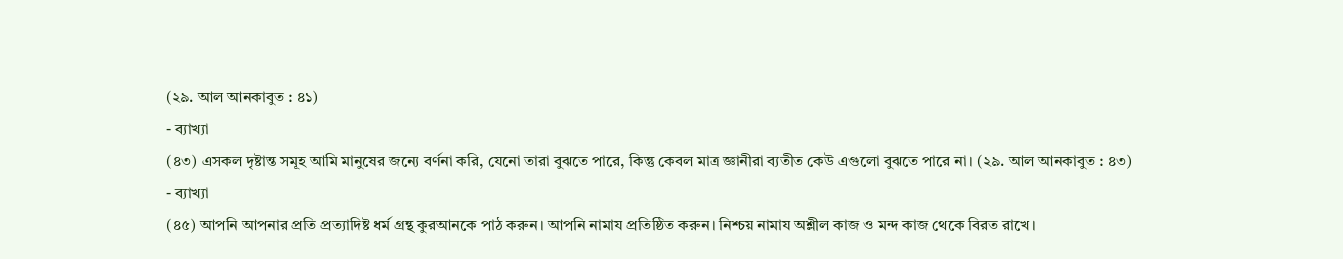(২৯. আল আনকাবুত : ৪১)
- ব্যাখ্যা
(৪৩) এসকল দৃষ্টান্ত সমূহ আমি মানুষের জন্যে বর্ণনা করি, যেনো তারা বুঝতে পারে, কিন্তু কেবল মাত্র জ্ঞানীরা ব্যতীত কেউ এগুলো বুঝতে পারে না। (২৯. আল আনকাবুত : ৪৩)
- ব্যাখ্যা
(৪৫) আপনি আপনার প্রতি প্রত্যাদিষ্ট ধর্ম গ্রন্থ কুরআনকে পাঠ করুন। আপনি নামায প্রতিষ্ঠিত করুন। নিশ্চয় নামায অশ্লীল কাজ ও মন্দ কাজ থেকে বিরত রাখে।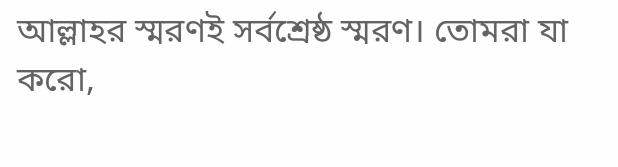আল্লাহর স্মরণই সর্বশ্রেষ্ঠ স্মরণ। তোমরা যা করো,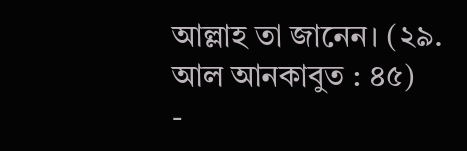আল্লাহ তা জানেন। (২৯. আল আনকাবুত : ৪৫)
-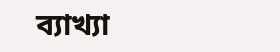ব্যাখ্যা